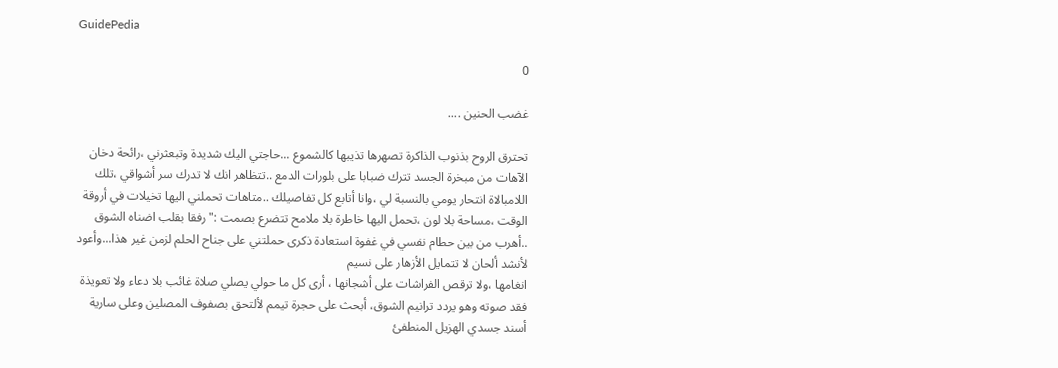GuidePedia

0

غضب الحنين ....

تحترق الروح بذنوب الذاكرة تصهرها تذيبها كالشموع ...حاجتي اليك شديدة وتبعثرني ،رائحة دخان الآهات من مبخرة الجسد تترك ضبابا على بلورات الدمع ..تتظاهر انك لا تدرك سر أشواقي ،تلك اللامبالاة انتحار يومي بالنسبة لي ،وانا أتابع كل تفاصيلك ..متاهات تحملني اليها تخيلات في أروقة الوقت ،مساحة بلا لون ،تحمل اليها خاطرة بلا ملامح تتضرع بصمت :" رفقا بقلب اضناه الشوق ..أهرب من بين حطام نفسي في غفوة استعادة ذكرى حملتني على جناح الحلم لزمن غير هذا...وأعود لأنشد ألحان لا تتمايل الأزهار على نسيم
انغامها ،ولا ترقص الفراشات على أشجانها ، أرى كل ما حولي يصلي صلاة غائب بلا دعاء ولا تعويذة فقد صوته وهو يردد ترانيم الشوق، أبحث على حجرة تيمم لألتحق بصفوف المصلين وعلى سارية أسند جسدي الهزيل المنطفئ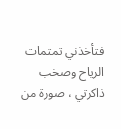فتأخذني تمتمات الرياح وصخب ذاكرتي ، صورة من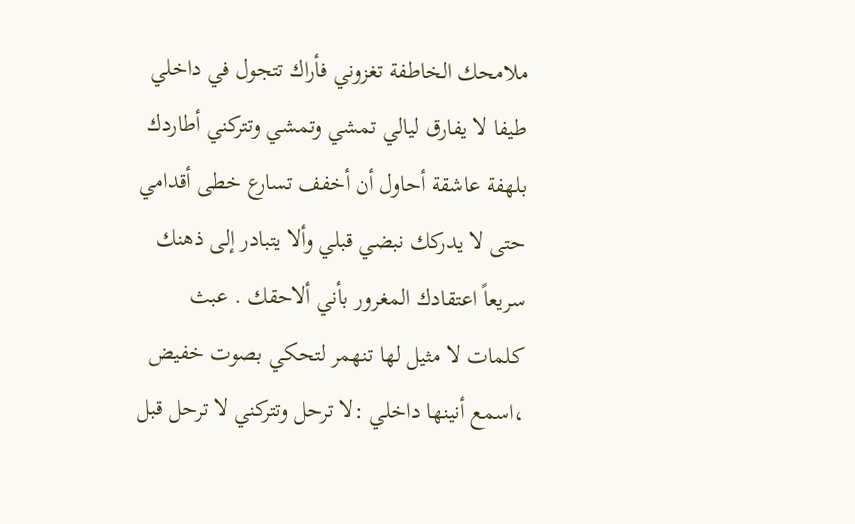ملامحك الخاطفة تغزوني فأراك تتجول في داخلي طيفا لا يفارق ليالي تمشي وتمشي وتتركني أطاردك بلهفة عاشقة أحاول أن أخفف تسارع خطى أقدامي حتى لا يدركك نبضي قبلي وألا يتبادر إلى ذهنك سريعاً اعتقادك المغرور بأني ألاحقك . عبث كلمات لا مثيل لها تنهمر لتحكي بصوت خفيض ،اسمع أنينها داخلي :لا ترحل وتتركني لا ترحل قبل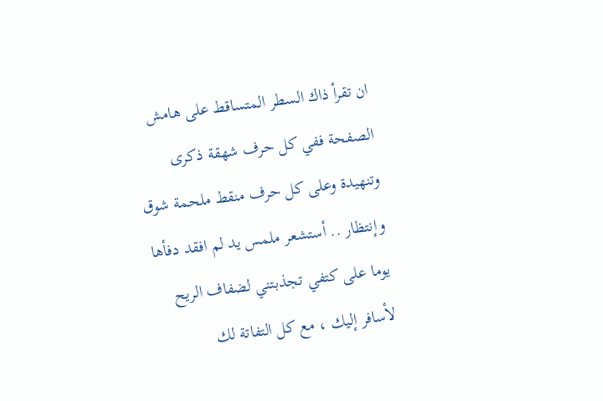ان تقرأ ذاك السطر المتساقط على هامش الصفحة ففي كل حرف شهقة ذكرى وتنهيدة وعلى كل حرف منقط ملحمة شوق وإنتظار .. أستشعر ملمس يد لم افقد دفأها يوما على كتفي تجذبتني لضفاف الريح لأسافر إليك ، مع كل التفاتة لك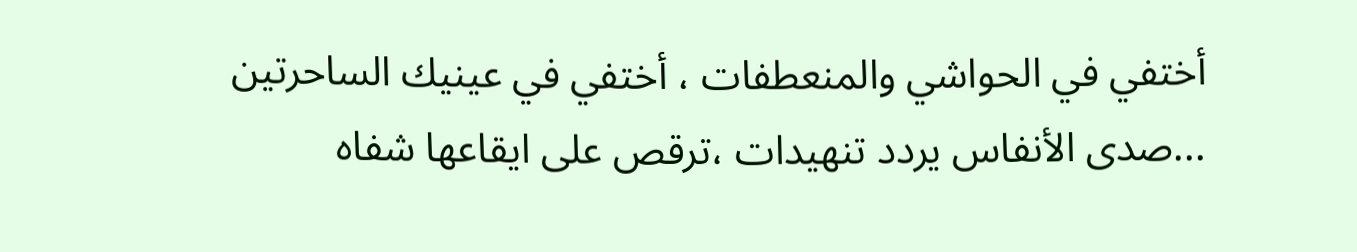أختفي في الحواشي والمنعطفات ، أختفي في عينيك الساحرتين ...صدى الأنفاس يردد تنهيدات ،ترقص على ايقاعها شفاه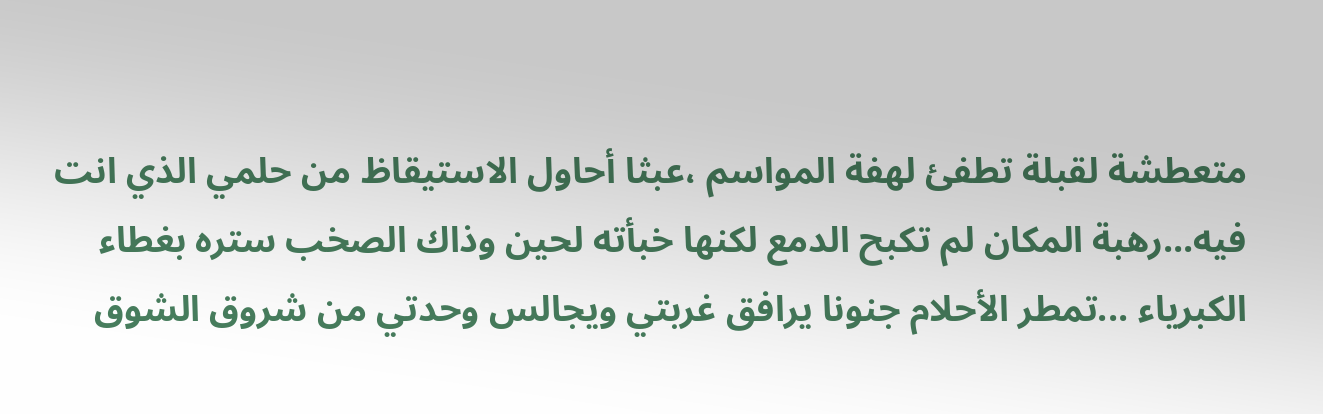متعطشة لقبلة تطفئ لهفة المواسم ،عبثا أحاول الاستيقاظ من حلمي الذي انت فيه...رهبة المكان لم تكبح الدمع لكنها خبأته لحين وذاك الصخب ستره بغطاء الكبرياء ...تمطر الأحلام جنونا يرافق غربتي ويجالس وحدتي من شروق الشوق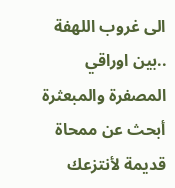الى غروب اللهفة ..بين اوراقي المصفرة والمبعثرة أبحث عن ممحاة قديمة لأنتزعك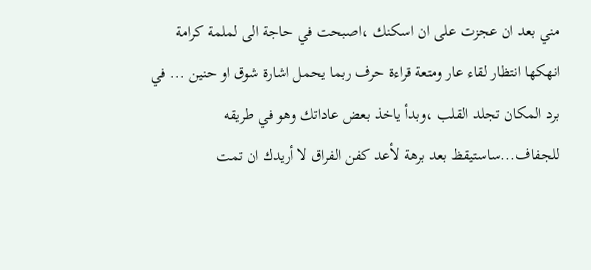مني بعد ان عجزت على ان اسكنك ،اصبحت في حاجة الى لملمة كرامة انهكها انتظار لقاء عار ومتعة قراءة حرف ربما يحمل اشارة شوق او حنين ... في برد المكان تجلد القلب ،وبدأ ياخذ بعض عاداتك وهو في طريقه للجفاف...ساستيقظ بعد برهة لأعد كفن الفراق لا أريدك ان تمت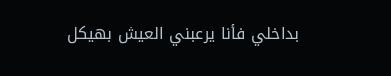بداخلي فأنا يرعبني العيش بهيكل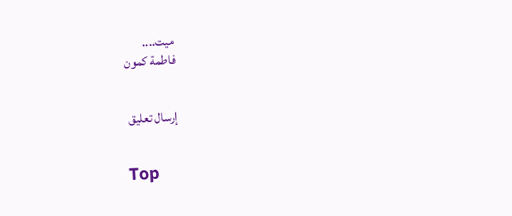ميت....
فاطمة كمون


إرسال تعليق


Top